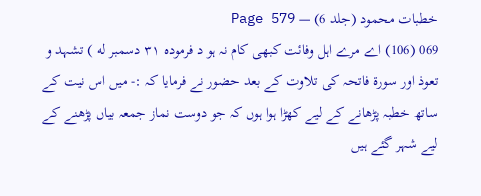خطبات محمود (جلد 6) — Page 579
069 (106) اے مرے اہل وفائت کبھی کام نہ ہو د فرموده ۳۱ دسمبر له ) تشہد و تعوذ اور سورۃ فاتحہ کی تلاوت کے بعد حضور نے فرمایا کہ :- میں اس نیت کے ساتھ خطبہ پڑھانے کے لیے کھڑا ہوا ہوں کہ جو دوست نماز جمعہ بیاں پڑھنے کے لیے شہر گئے ہیں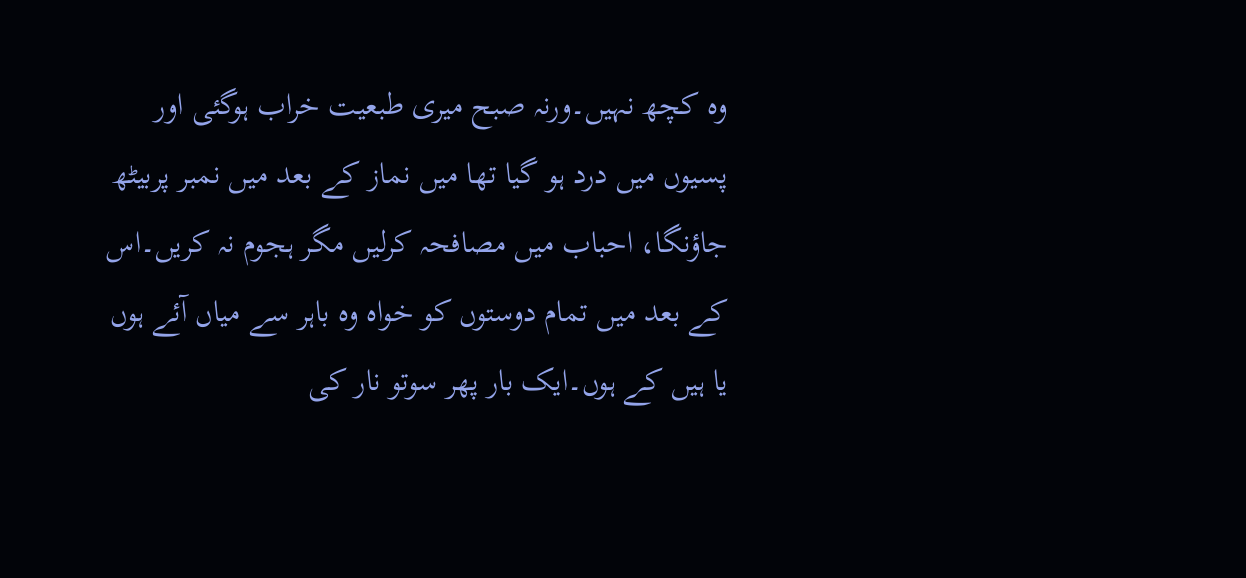وہ کچھ نہیں۔ورنہ صبح میری طبعیت خراب ہوگئی اور پسیوں میں درد ہو گیا تھا میں نماز کے بعد میں نمبر پربیٹھ جاؤنگا، احباب میں مصافحہ کرلیں مگر ہجوم نہ کریں۔اس کے بعد میں تمام دوستوں کو خواہ وہ باہر سے میاں آئے ہوں یا ہیں کے ہوں۔ایک بار پھر سوتو نار کی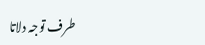طرف توجہ دلاتا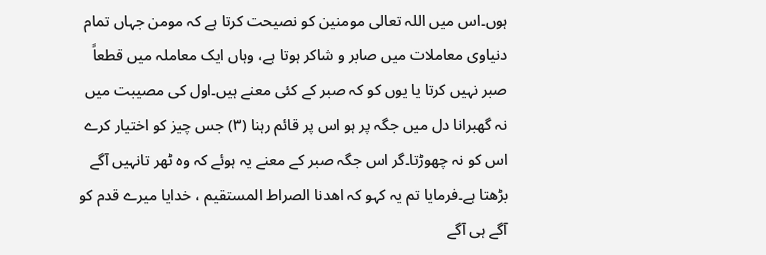ہوں۔اس میں اللہ تعالی مومنین کو نصیحت کرتا ہے کہ مومن جہاں تمام دنیاوی معاملات میں صابر و شاکر ہوتا ہے، وہاں ایک معاملہ میں قطعاً صبر نہیں کرتا یا یوں کو کہ صبر کے کئی معنے ہیں۔اول کی مصیبت میں نہ گھبرانا دل میں جگہ پر ہو اس پر قائم رہنا (۳) جس چیز کو اختیار کرے اس کو نہ چھوڑتا۔گر اس جگہ صبر کے معنے یہ ہوئے کہ وہ ٹھر تانہیں آگے بڑھتا ہے۔فرمایا تم یہ کہو کہ اھدنا الصراط المستقیم ، خدایا میرے قدم کو آگے ہی آگے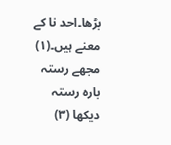بڑھا۔احد نا کے معنے ہیں۔(۱) مجھے رستہ بارہ رستہ دیکھا (۳)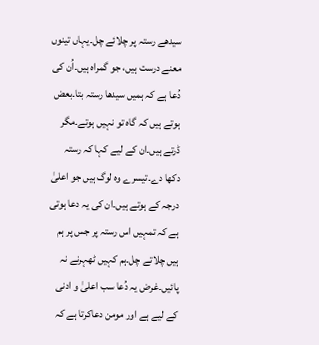سیدھے رستہ پر چلائے چل۔یہاں تینوں معنے درست ہیں، جو گمراہ ہیں۔اُن کی دُعا ہے کہ ہمیں سیدھا رستہ بتا۔بعض ہوتے ہیں کہ گاہ تو نہیں ہوتے۔مگر ڈرتے ہیں۔ان کے لیے کہا کہ رستہ دکھا دے۔تیسرے وہ لوگ ہیں جو اعلیٰ درجہ کے ہوتے ہیں۔ان کی یہ دعا ہوتی ہے کہ تمہیں اس رستہ پر جس پر ہم ہیں چلاتے چل۔ہم کہیں ٹھہرنے نہ پائیں۔غرض یہ دُعا سب اعلیٰ و ادنی کے لیے ہے اور مومن دعاکرتا ہے کہ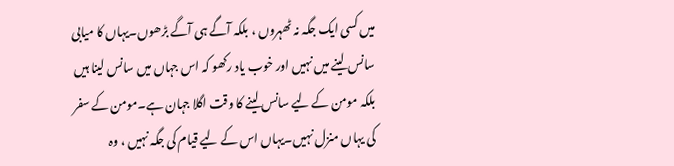میں کسی ایک جگہ نہ ٹھہروں ، بلکہ آگے ہی آگے بڑھوں۔یہاں کا میابی سانس لینے میں نہیں اور خوب یاد رکھو کہ اس جہاں میں سانس لینا ہیں بلکہ مومن کے لیے سانس لینے کا وقت اگلا جہان ہے۔مومن کے سفر کی یہاں منزل نہیں۔یہاں اس کے لیے قیام کی جگہ نہیں ، وہ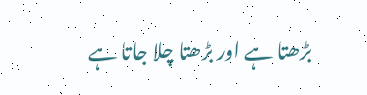بڑھتا ہے اور بڑھتا چلا جاتا ہے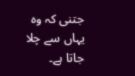جتنی کہ وہ یہاں سے چلا جاتا ہے۔